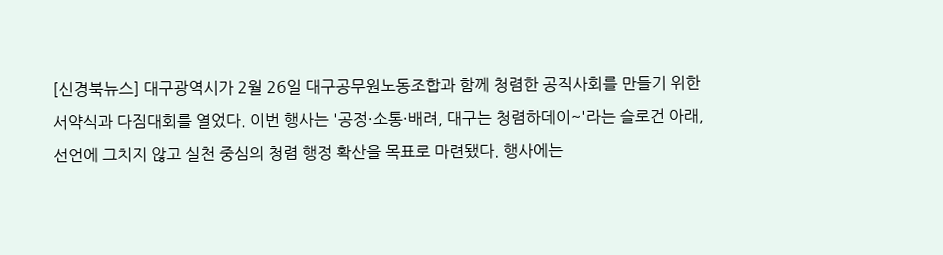[신경북뉴스] 대구광역시가 2월 26일 대구공무원노동조합과 함께 청렴한 공직사회를 만들기 위한 서약식과 다짐대회를 열었다. 이번 행사는 '공정·소통·배려, 대구는 청렴하데이~'라는 슬로건 아래, 선언에 그치지 않고 실천 중심의 청렴 행정 확산을 목표로 마련됐다. 행사에는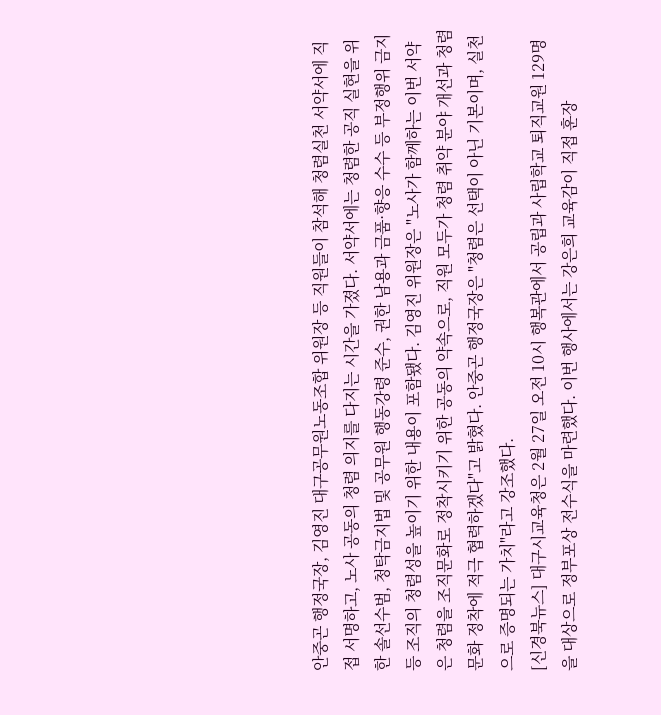안중곤 행정국장, 김영진 대구공무원노동조합 위원장 등 직원들이 참석해 청렴실천 서약서에 직접 서명하고, 노사 공동의 청렴 의지를 다지는 시간을 가졌다. 서약서에는 청렴한 공직 실현을 위한 솔선수범, 청탁금지법 및 공무원 행동강령 준수, 권한 남용과 금품·향응 수수 등 부정행위 금지 등 조직의 청렴성을 높이기 위한 내용이 포함됐다. 김영진 위원장은 "노사가 함께하는 이번 서약은 청렴을 조직문화로 정착시키기 위한 공동의 약속으로, 직원 모두가 청렴 취약 분야 개선과 청렴문화 정착에 적극 협력하겠다"고 밝혔다. 안중곤 행정국장은 "청렴은 선택이 아닌 기본이며, 실천으로 증명되는 가치"라고 강조했다.
[신경북뉴스] 대구시교육청은 2월 27일 오전 10시 행복관에서 공립과 사립학교 퇴직교원 129명을 대상으로 정부포상 전수식을 마련했다. 이번 행사에서는 강은희 교육감이 직접 훈장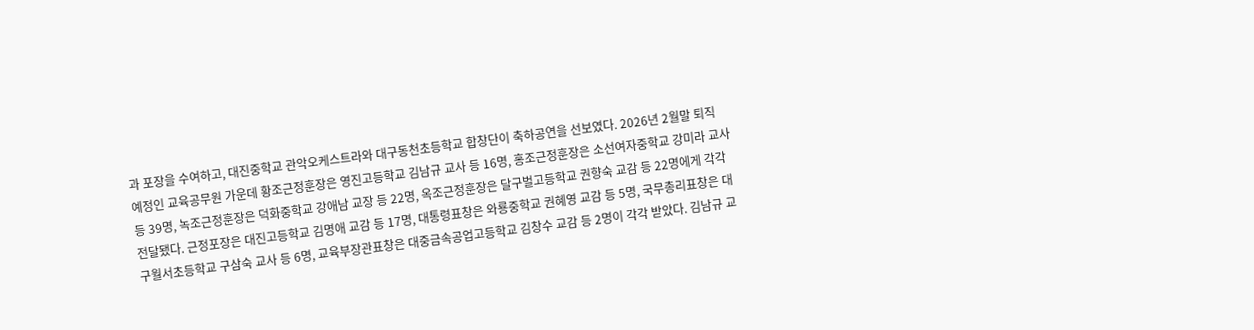과 포장을 수여하고, 대진중학교 관악오케스트라와 대구동천초등학교 합창단이 축하공연을 선보였다. 2026년 2월말 퇴직 예정인 교육공무원 가운데 황조근정훈장은 영진고등학교 김남규 교사 등 16명, 홍조근정훈장은 소선여자중학교 강미라 교사 등 39명, 녹조근정훈장은 덕화중학교 강애남 교장 등 22명, 옥조근정훈장은 달구벌고등학교 권향숙 교감 등 22명에게 각각 전달됐다. 근정포장은 대진고등학교 김명애 교감 등 17명, 대통령표창은 와룡중학교 권혜영 교감 등 5명, 국무총리표창은 대구월서초등학교 구삼숙 교사 등 6명, 교육부장관표창은 대중금속공업고등학교 김창수 교감 등 2명이 각각 받았다. 김남규 교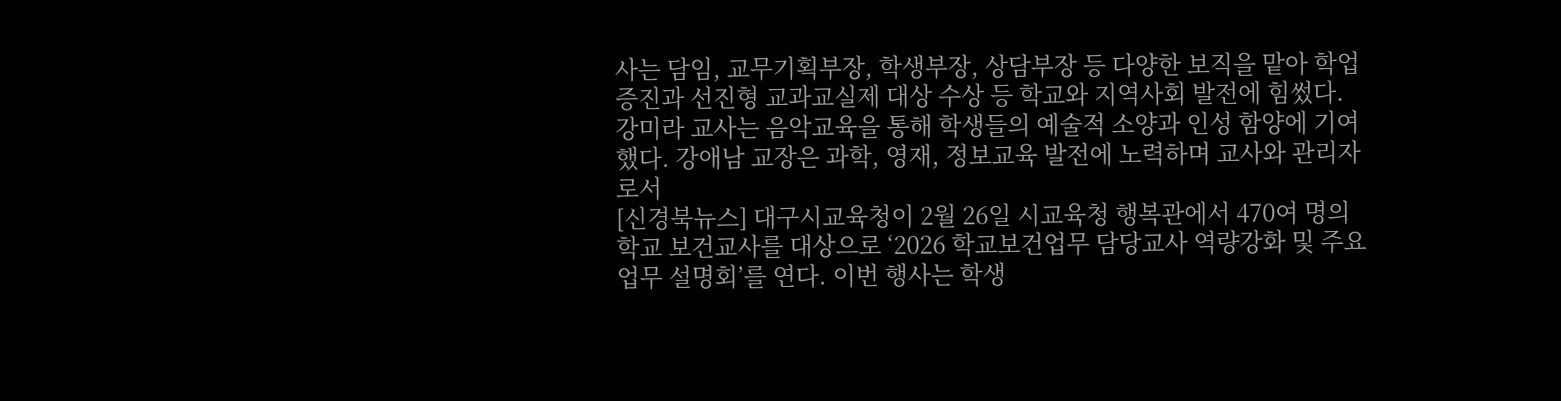사는 담임, 교무기획부장, 학생부장, 상담부장 등 다양한 보직을 맡아 학업 증진과 선진형 교과교실제 대상 수상 등 학교와 지역사회 발전에 힘썼다. 강미라 교사는 음악교육을 통해 학생들의 예술적 소양과 인성 함양에 기여했다. 강애남 교장은 과학, 영재, 정보교육 발전에 노력하며 교사와 관리자로서
[신경북뉴스] 대구시교육청이 2월 26일 시교육청 행복관에서 470여 명의 학교 보건교사를 대상으로 ‘2026 학교보건업무 담당교사 역량강화 및 주요업무 설명회’를 연다. 이번 행사는 학생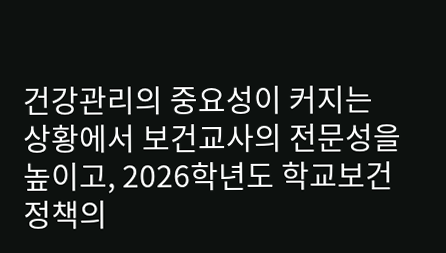건강관리의 중요성이 커지는 상황에서 보건교사의 전문성을 높이고, 2026학년도 학교보건정책의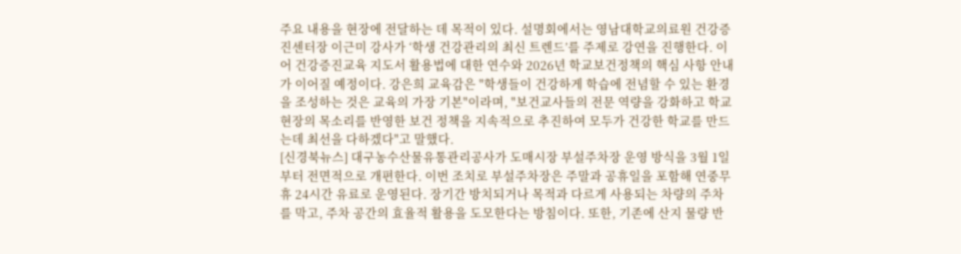주요 내용을 현장에 전달하는 데 목적이 있다. 설명회에서는 영남대학교의료원 건강증진센터장 이근미 강사가 ‘학생 건강관리의 최신 트렌드’를 주제로 강연을 진행한다. 이어 건강증진교육 지도서 활용법에 대한 연수와 2026년 학교보건정책의 핵심 사항 안내가 이어질 예정이다. 강은희 교육감은 "학생들이 건강하게 학습에 전념할 수 있는 환경을 조성하는 것은 교육의 가장 기본"이라며, "보건교사들의 전문 역량을 강화하고 학교 현장의 목소리를 반영한 보건 정책을 지속적으로 추진하여 모두가 건강한 학교를 만드는데 최선을 다하겠다"고 말했다.
[신경북뉴스] 대구농수산물유통관리공사가 도매시장 부설주차장 운영 방식을 3월 1일부터 전면적으로 개편한다. 이번 조치로 부설주차장은 주말과 공휴일을 포함해 연중무휴 24시간 유료로 운영된다. 장기간 방치되거나 목적과 다르게 사용되는 차량의 주차를 막고, 주차 공간의 효율적 활용을 도모한다는 방침이다. 또한, 기존에 산지 물량 반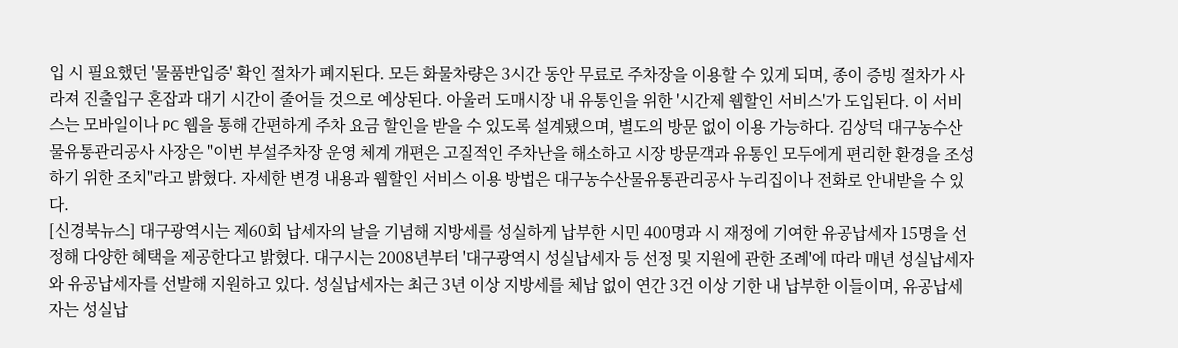입 시 필요했던 '물품반입증' 확인 절차가 폐지된다. 모든 화물차량은 3시간 동안 무료로 주차장을 이용할 수 있게 되며, 종이 증빙 절차가 사라져 진출입구 혼잡과 대기 시간이 줄어들 것으로 예상된다. 아울러 도매시장 내 유통인을 위한 '시간제 웹할인 서비스'가 도입된다. 이 서비스는 모바일이나 PC 웹을 통해 간편하게 주차 요금 할인을 받을 수 있도록 설계됐으며, 별도의 방문 없이 이용 가능하다. 김상덕 대구농수산물유통관리공사 사장은 "이번 부설주차장 운영 체계 개편은 고질적인 주차난을 해소하고 시장 방문객과 유통인 모두에게 편리한 환경을 조성하기 위한 조치"라고 밝혔다. 자세한 변경 내용과 웹할인 서비스 이용 방법은 대구농수산물유통관리공사 누리집이나 전화로 안내받을 수 있다.
[신경북뉴스] 대구광역시는 제60회 납세자의 날을 기념해 지방세를 성실하게 납부한 시민 400명과 시 재정에 기여한 유공납세자 15명을 선정해 다양한 혜택을 제공한다고 밝혔다. 대구시는 2008년부터 '대구광역시 성실납세자 등 선정 및 지원에 관한 조례'에 따라 매년 성실납세자와 유공납세자를 선발해 지원하고 있다. 성실납세자는 최근 3년 이상 지방세를 체납 없이 연간 3건 이상 기한 내 납부한 이들이며, 유공납세자는 성실납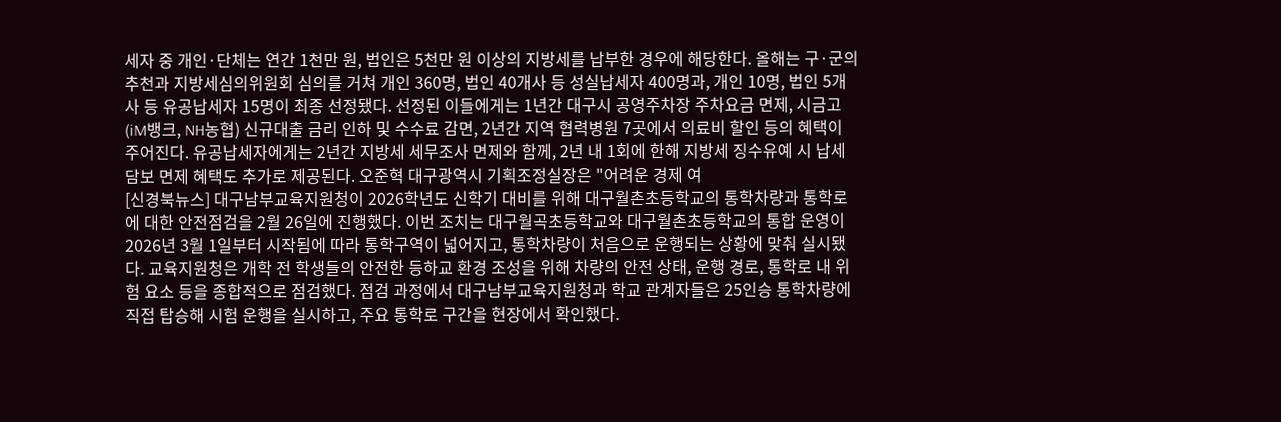세자 중 개인·단체는 연간 1천만 원, 법인은 5천만 원 이상의 지방세를 납부한 경우에 해당한다. 올해는 구·군의 추천과 지방세심의위원회 심의를 거쳐 개인 360명, 법인 40개사 등 성실납세자 400명과, 개인 10명, 법인 5개사 등 유공납세자 15명이 최종 선정됐다. 선정된 이들에게는 1년간 대구시 공영주차장 주차요금 면제, 시금고(iM뱅크, NH농협) 신규대출 금리 인하 및 수수료 감면, 2년간 지역 협력병원 7곳에서 의료비 할인 등의 혜택이 주어진다. 유공납세자에게는 2년간 지방세 세무조사 면제와 함께, 2년 내 1회에 한해 지방세 징수유예 시 납세담보 면제 혜택도 추가로 제공된다. 오준혁 대구광역시 기획조정실장은 "어려운 경제 여
[신경북뉴스] 대구남부교육지원청이 2026학년도 신학기 대비를 위해 대구월촌초등학교의 통학차량과 통학로에 대한 안전점검을 2월 26일에 진행했다. 이번 조치는 대구월곡초등학교와 대구월촌초등학교의 통합 운영이 2026년 3월 1일부터 시작됨에 따라 통학구역이 넓어지고, 통학차량이 처음으로 운행되는 상황에 맞춰 실시됐다. 교육지원청은 개학 전 학생들의 안전한 등하교 환경 조성을 위해 차량의 안전 상태, 운행 경로, 통학로 내 위험 요소 등을 종합적으로 점검했다. 점검 과정에서 대구남부교육지원청과 학교 관계자들은 25인승 통학차량에 직접 탑승해 시험 운행을 실시하고, 주요 통학로 구간을 현장에서 확인했다.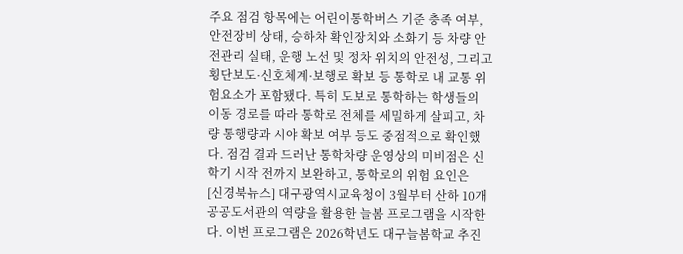주요 점검 항목에는 어린이통학버스 기준 충족 여부, 안전장비 상태, 승하차 확인장치와 소화기 등 차량 안전관리 실태, 운행 노선 및 정차 위치의 안전성, 그리고 횡단보도·신호체계·보행로 확보 등 통학로 내 교통 위험요소가 포함됐다. 특히 도보로 통학하는 학생들의 이동 경로를 따라 통학로 전체를 세밀하게 살피고, 차량 통행량과 시야 확보 여부 등도 중점적으로 확인했다. 점검 결과 드러난 통학차량 운영상의 미비점은 신학기 시작 전까지 보완하고, 통학로의 위험 요인은
[신경북뉴스] 대구광역시교육청이 3월부터 산하 10개 공공도서관의 역량을 활용한 늘봄 프로그램을 시작한다. 이번 프로그램은 2026학년도 대구늘봄학교 추진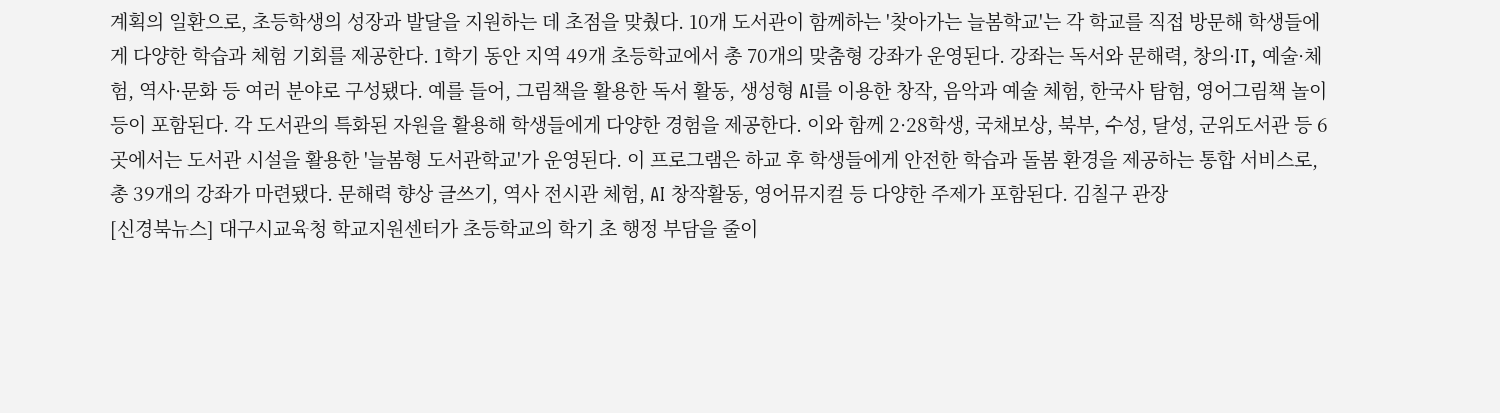계획의 일환으로, 초등학생의 성장과 발달을 지원하는 데 초점을 맞췄다. 10개 도서관이 함께하는 '찾아가는 늘봄학교'는 각 학교를 직접 방문해 학생들에게 다양한 학습과 체험 기회를 제공한다. 1학기 동안 지역 49개 초등학교에서 총 70개의 맞춤형 강좌가 운영된다. 강좌는 독서와 문해력, 창의·IT, 예술·체험, 역사·문화 등 여러 분야로 구성됐다. 예를 들어, 그림책을 활용한 독서 활동, 생성형 AI를 이용한 창작, 음악과 예술 체험, 한국사 탐험, 영어그림책 놀이 등이 포함된다. 각 도서관의 특화된 자원을 활용해 학생들에게 다양한 경험을 제공한다. 이와 함께 2·28학생, 국채보상, 북부, 수성, 달성, 군위도서관 등 6곳에서는 도서관 시설을 활용한 '늘봄형 도서관학교'가 운영된다. 이 프로그램은 하교 후 학생들에게 안전한 학습과 돌봄 환경을 제공하는 통합 서비스로, 총 39개의 강좌가 마련됐다. 문해력 향상 글쓰기, 역사 전시관 체험, AI 창작활동, 영어뮤지컬 등 다양한 주제가 포함된다. 김칠구 관장
[신경북뉴스] 대구시교육청 학교지원센터가 초등학교의 학기 초 행정 부담을 줄이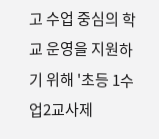고 수업 중심의 학교 운영을 지원하기 위해 '초등 1수업2교사제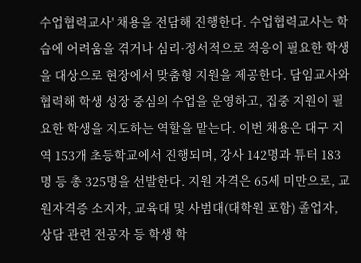수업협력교사' 채용을 전담해 진행한다. 수업협력교사는 학습에 어려움을 겪거나 심리·정서적으로 적응이 필요한 학생을 대상으로 현장에서 맞춤형 지원을 제공한다. 담임교사와 협력해 학생 성장 중심의 수업을 운영하고, 집중 지원이 필요한 학생을 지도하는 역할을 맡는다. 이번 채용은 대구 지역 153개 초등학교에서 진행되며, 강사 142명과 튜터 183명 등 총 325명을 선발한다. 지원 자격은 65세 미만으로, 교원자격증 소지자, 교육대 및 사범대(대학원 포함) 졸업자, 상담 관련 전공자 등 학생 학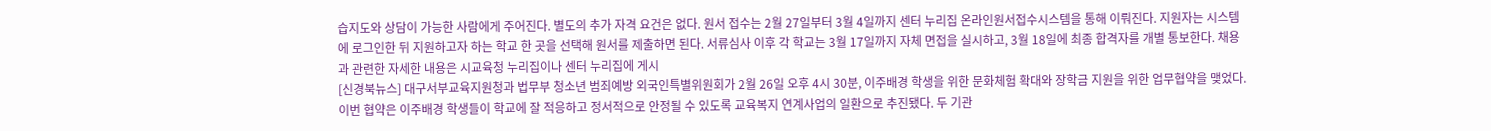습지도와 상담이 가능한 사람에게 주어진다. 별도의 추가 자격 요건은 없다. 원서 접수는 2월 27일부터 3월 4일까지 센터 누리집 온라인원서접수시스템을 통해 이뤄진다. 지원자는 시스템에 로그인한 뒤 지원하고자 하는 학교 한 곳을 선택해 원서를 제출하면 된다. 서류심사 이후 각 학교는 3월 17일까지 자체 면접을 실시하고, 3월 18일에 최종 합격자를 개별 통보한다. 채용과 관련한 자세한 내용은 시교육청 누리집이나 센터 누리집에 게시
[신경북뉴스] 대구서부교육지원청과 법무부 청소년 범죄예방 외국인특별위원회가 2월 26일 오후 4시 30분, 이주배경 학생을 위한 문화체험 확대와 장학금 지원을 위한 업무협약을 맺었다. 이번 협약은 이주배경 학생들이 학교에 잘 적응하고 정서적으로 안정될 수 있도록 교육복지 연계사업의 일환으로 추진됐다. 두 기관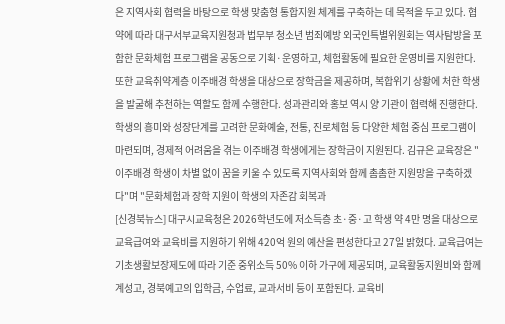은 지역사회 협력을 바탕으로 학생 맞춤형 통합지원 체계를 구축하는 데 목적을 두고 있다. 협약에 따라 대구서부교육지원청과 법무부 청소년 범죄예방 외국인특별위원회는 역사탐방을 포함한 문화체험 프로그램을 공동으로 기획·운영하고, 체험활동에 필요한 운영비를 지원한다. 또한 교육취약계층 이주배경 학생을 대상으로 장학금을 제공하며, 복합위기 상황에 처한 학생을 발굴해 추천하는 역할도 함께 수행한다. 성과관리와 홍보 역시 양 기관이 협력해 진행한다. 학생의 흥미와 성장단계를 고려한 문화예술, 전통, 진로체험 등 다양한 체험 중심 프로그램이 마련되며, 경제적 어려움을 겪는 이주배경 학생에게는 장학금이 지원된다. 김규은 교육장은 "이주배경 학생이 차별 없이 꿈을 키울 수 있도록 지역사회와 함께 촘촘한 지원망을 구축하겠다"며 "문화체험과 장학 지원이 학생의 자존감 회복과
[신경북뉴스] 대구시교육청은 2026학년도에 저소득층 초·중·고 학생 약 4만 명을 대상으로 교육급여와 교육비를 지원하기 위해 420억 원의 예산을 편성한다고 27일 밝혔다. 교육급여는 기초생활보장제도에 따라 기준 중위소득 50% 이하 가구에 제공되며, 교육활동지원비와 함께 계성고, 경북예고의 입학금, 수업료, 교과서비 등이 포함된다. 교육비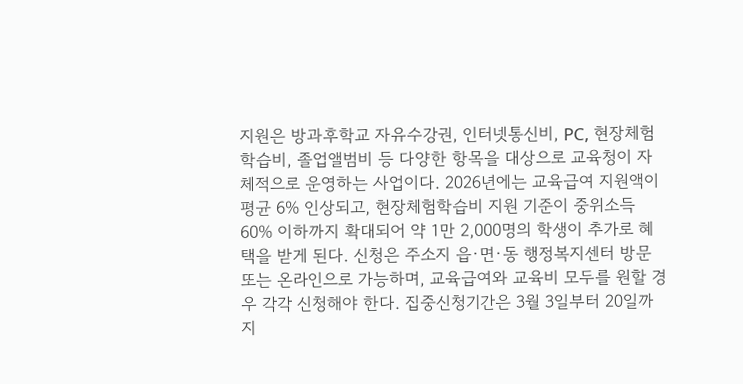지원은 방과후학교 자유수강권, 인터넷통신비, PC, 현장체험학습비, 졸업앨범비 등 다양한 항목을 대상으로 교육청이 자체적으로 운영하는 사업이다. 2026년에는 교육급여 지원액이 평균 6% 인상되고, 현장체험학습비 지원 기준이 중위소득 60% 이하까지 확대되어 약 1만 2,000명의 학생이 추가로 혜택을 받게 된다. 신청은 주소지 읍·면·동 행정복지센터 방문 또는 온라인으로 가능하며, 교육급여와 교육비 모두를 원할 경우 각각 신청해야 한다. 집중신청기간은 3월 3일부터 20일까지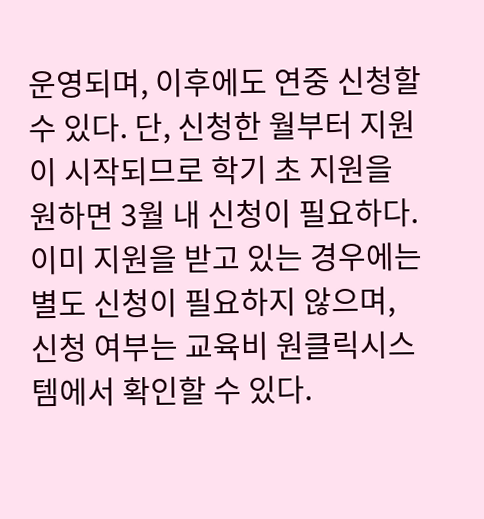운영되며, 이후에도 연중 신청할 수 있다. 단, 신청한 월부터 지원이 시작되므로 학기 초 지원을 원하면 3월 내 신청이 필요하다. 이미 지원을 받고 있는 경우에는 별도 신청이 필요하지 않으며, 신청 여부는 교육비 원클릭시스템에서 확인할 수 있다.